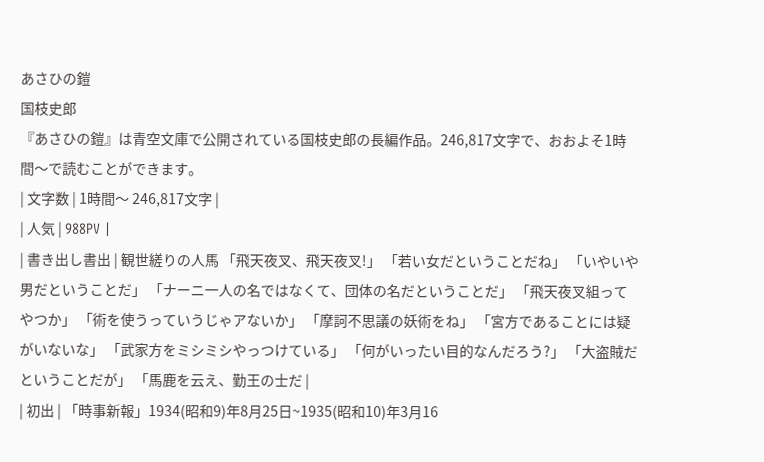あさひの鎧
国枝史郎
『あさひの鎧』は青空文庫で公開されている国枝史郎の長編作品。246,817文字で、おおよそ1時間〜で読むことができます。
| 文字数 | 1時間〜 246,817文字 |
| 人気 | 988PV |
| 書き出し書出 | 観世縒りの人馬 「飛天夜叉、飛天夜叉!」 「若い女だということだね」 「いやいや男だということだ」 「ナーニ一人の名ではなくて、団体の名だということだ」 「飛天夜叉組ってやつか」 「術を使うっていうじゃアないか」 「摩訶不思議の妖術をね」 「宮方であることには疑がいないな」 「武家方をミシミシやっつけている」 「何がいったい目的なんだろう?」 「大盗賊だということだが」 「馬鹿を云え、勤王の士だ |
| 初出 | 「時事新報」1934(昭和9)年8月25日~1935(昭和10)年3月16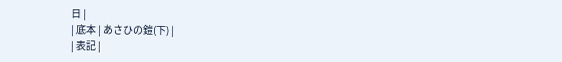日 |
| 底本 | あさひの鎧(下) |
| 表記 |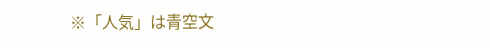※「人気」は青空文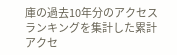庫の過去10年分のアクセスランキングを集計した累計アクセ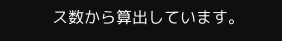ス数から算出しています。